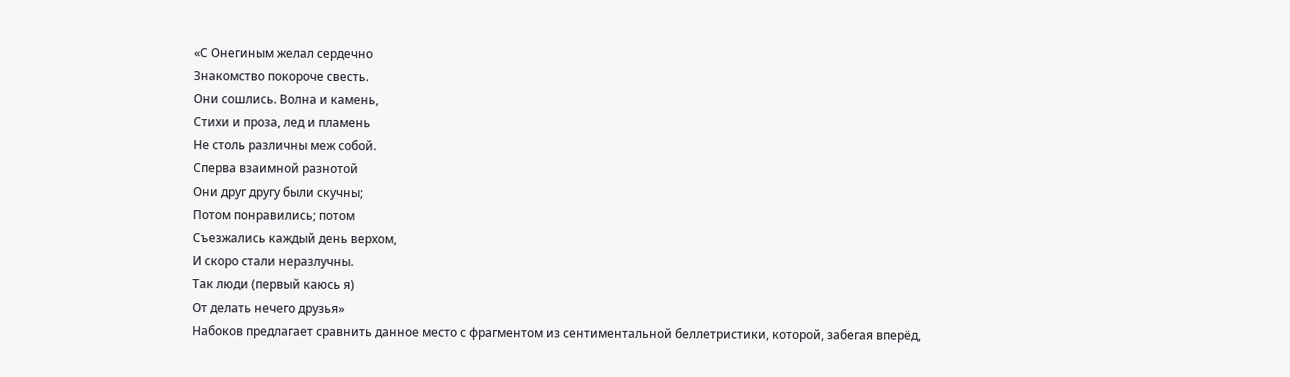«С Онегиным желал сердечно
Знакомство покороче свесть.
Они сошлись. Волна и камень,
Стихи и проза, лед и пламень
Не столь различны меж собой.
Сперва взаимной разнотой
Они друг другу были скучны;
Потом понравились; потом
Съезжались каждый день верхом,
И скоро стали неразлучны.
Так люди (первый каюсь я)
От делать нечего друзья»
Набоков предлагает сравнить данное место с фрагментом из сентиментальной беллетристики, которой, забегая вперёд,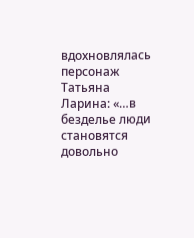вдохновлялась персонаж Татьяна Ларина: «…в безделье люди становятся довольно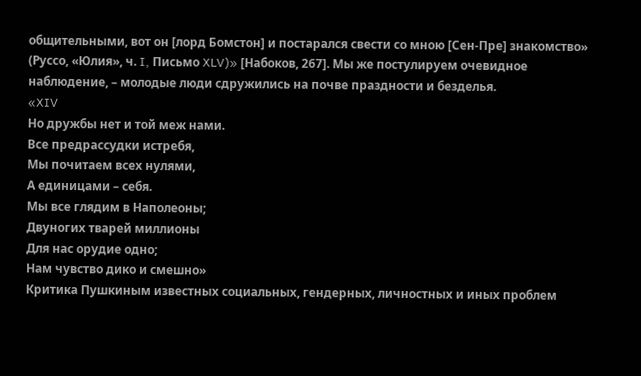общительными, вот он [лорд Бомстон] и постарался свести со мною [Сен-Пре] знакомство» (Руссо, «Юлия», ч. I, Письмо XLV)» [Набоков, 267]. Мы же постулируем очевидное наблюдение, – молодые люди сдружились на почве праздности и безделья.
«XIV
Но дружбы нет и той меж нами.
Все предрассудки истребя,
Мы почитаем всех нулями,
А единицами – себя.
Мы все глядим в Наполеоны;
Двуногих тварей миллионы
Для нас орудие одно;
Нам чувство дико и смешно»
Критика Пушкиным известных социальных, гендерных, личностных и иных проблем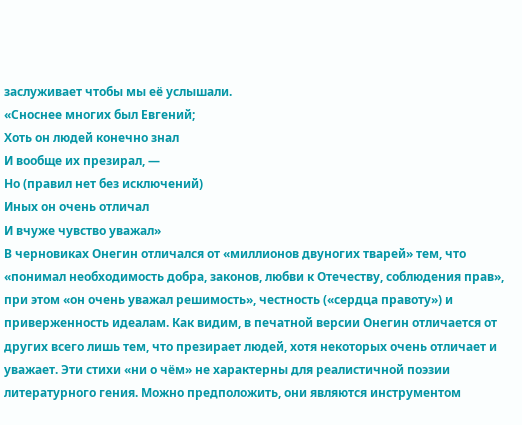заслуживает чтобы мы её услышали.
«Сноснее многих был Евгений;
Хоть он людей конечно знал
И вообще их презирал, —
Но (правил нет без исключений)
Иных он очень отличал
И вчуже чувство уважал»
В черновиках Онегин отличался от «миллионов двуногих тварей» тем, что «понимал необходимость добра, законов, любви к Отечеству, соблюдения прав», при этом «он очень уважал решимость», честность («сердца правоту») и приверженность идеалам. Как видим, в печатной версии Онегин отличается от других всего лишь тем, что презирает людей, хотя некоторых очень отличает и уважает. Эти стихи «ни о чём» не характерны для реалистичной поэзии литературного гения. Можно предположить, они являются инструментом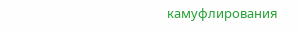камуфлирования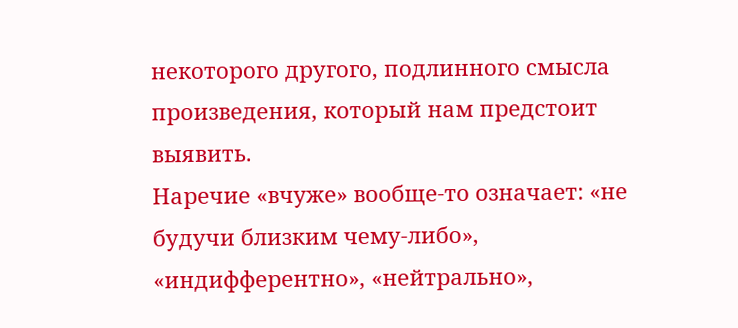некоторого другого, подлинного смысла произведения, который нам предстоит выявить.
Наречие «вчуже» вообще-то означает: «не будучи близким чему-либо», «индифферентно», «нейтрально»,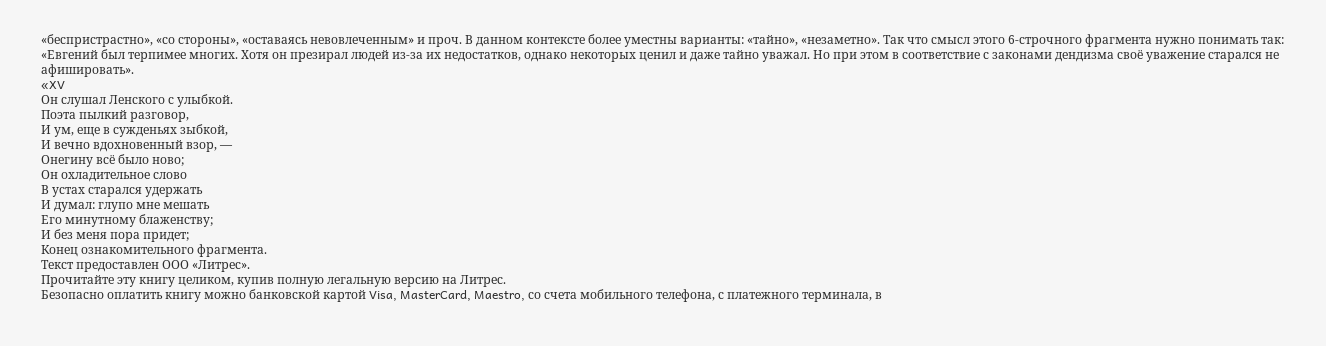«беспристрастно», «со стороны», «оставаясь невовлеченным» и проч. В данном контексте более уместны варианты: «тайно», «незаметно». Так что смысл этого 6-строчного фрагмента нужно понимать так: «Евгений был терпимее многих. Хотя он презирал людей из-за их недостатков, однако некоторых ценил и даже тайно уважал. Но при этом в соответствие с законами дендизма своё уважение старался не афишировать».
«XV
Он слушал Ленского с улыбкой.
Поэта пылкий разговор,
И ум, еще в сужденьях зыбкой,
И вечно вдохновенный взор, —
Онегину всё было ново;
Он охладительное слово
В устах старался удержать
И думал: глупо мне мешать
Его минутному блаженству;
И без меня пора придет;
Конец ознакомительного фрагмента.
Текст предоставлен ООО «Литрес».
Прочитайте эту книгу целиком, купив полную легальную версию на Литрес.
Безопасно оплатить книгу можно банковской картой Visa, MasterCard, Maestro, со счета мобильного телефона, с платежного терминала, в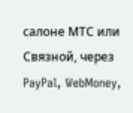салоне МТС или Связной, через PayPal, WebMoney,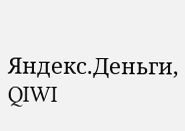Яндекс.Деньги, QIWI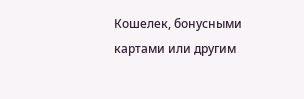Кошелек, бонусными картами или другим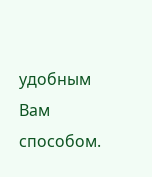удобным Вам способом.